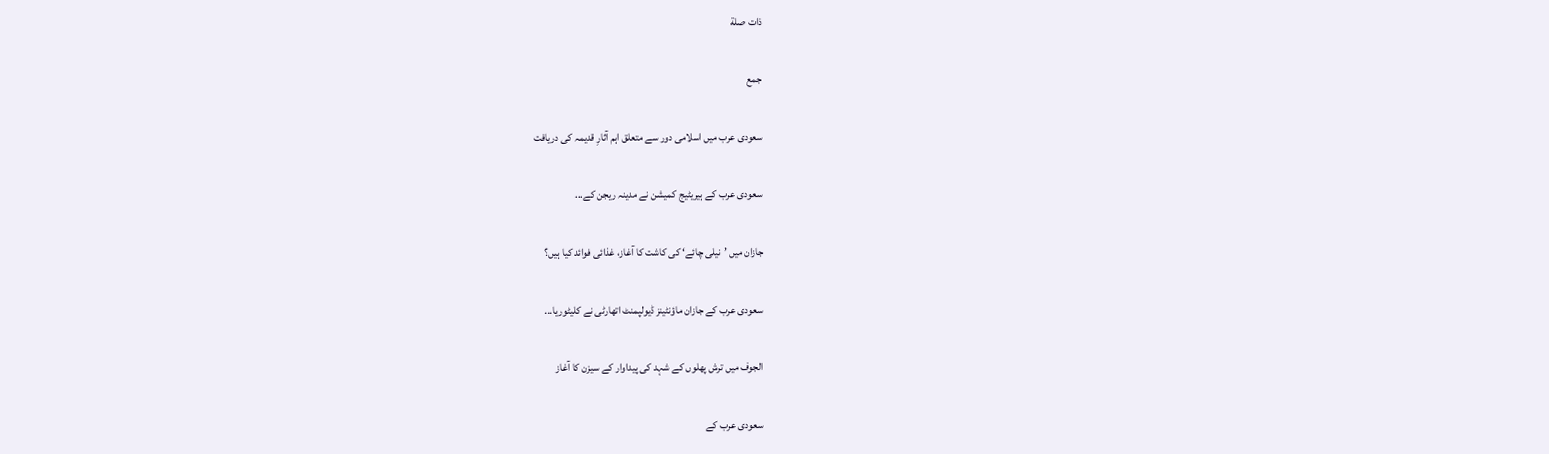ذات صلة

جمع

سعودی عرب میں اسلامی دور سے متعلق اہم آثارِ قدیمہ کی دریافت

سعودی عرب کے ہیریٹیج کمیشن نے مدینہ ریجن کے...

جازان میں ’نیلی چائے‘ کی کاشت کا آغاز، غذائی فوائد کیا ہیں؟

سعودی عرب کے جازان ماؤنٹینز ڈیولپمنٹ اتھارٹی نے کلیٹوریا...

الجوف میں ترش پھلوں کے شہد کی پیداوار کے سیزن کا آغاز

سعودی عرب کے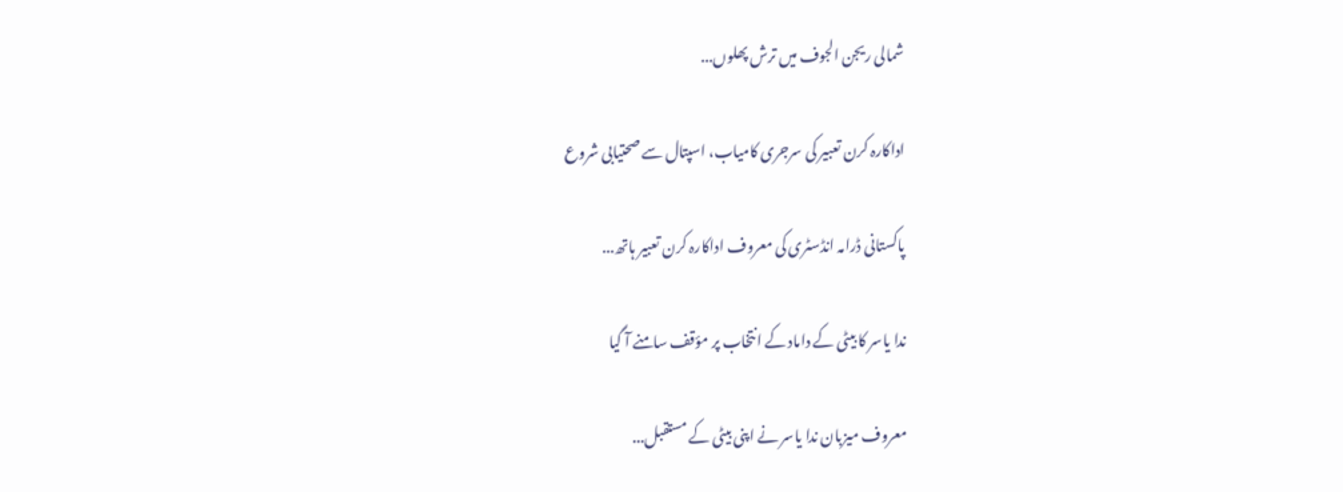شمالی ریجن الجوف میں ترش پھلوں...

اداکارہ کرن تعبیر کی سرجری کامیاب، اسپتال سے صحتیابی شروع

پاکستانی ڈرامہ انڈسٹری کی معروف اداکارہ کرن تعبیر ہاتھ...

ندا یاسر کا بیٹی کے داماد کے انتخاب پر مؤقف سامنے آ گیا

معروف میزبان ندا یاسر نے اپنی بیٹی کے مستقبل...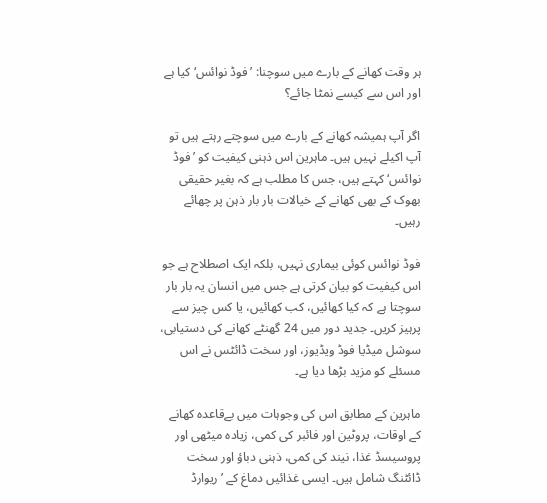ہر وقت کھانے کے بارے میں سوچنا: ’فوڈ نوائس‘ کیا ہے اور اس سے کیسے نمٹا جائے؟

اگر آپ ہمیشہ کھانے کے بارے میں سوچتے رہتے ہیں تو آپ اکیلے نہیں ہیں۔ ماہرین اس ذہنی کیفیت کو ’فوڈ نوائس‘ کہتے ہیں، جس کا مطلب ہے کہ بغیر حقیقی بھوک کے بھی کھانے کے خیالات بار بار ذہن پر چھائے رہیں۔

فوڈ نوائس کوئی بیماری نہیں، بلکہ ایک اصطلاح ہے جو اس کیفیت کو بیان کرتی ہے جس میں انسان یہ بار بار سوچتا ہے کہ کیا کھائیں، کب کھائیں، یا کس چیز سے پرہیز کریں۔ جدید دور میں 24 گھنٹے کھانے کی دستیابی، سوشل میڈیا فوڈ ویڈیوز، اور سخت ڈائٹس نے اس مسئلے کو مزید بڑھا دیا ہے۔

ماہرین کے مطابق اس کی وجوہات میں بےقاعدہ کھانے کے اوقات، پروٹین اور فائبر کی کمی، زیادہ میٹھی اور پروسیسڈ غذا، نیند کی کمی، ذہنی دباؤ اور سخت ڈائٹنگ شامل ہیں۔ ایسی غذائیں دماغ کے ’ریوارڈ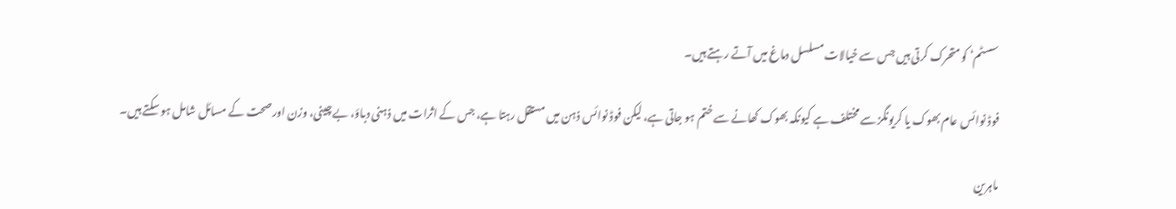سسٹم‘ کو متحرک کرتی ہیں جس سے خیالات مسلسل دماغ میں آتے رہتے ہیں۔

فوڈ نوائس عام بھوک یا کریونگز سے مختلف ہے کیونکہ بھوک کھانے سے ختم ہو جاتی ہے، لیکن فوڈ نوائس ذہن میں مستقل رہتا ہے، جس کے اثرات میں ذہنی دباؤ، بے چینی، وزن اور صحت کے مسائل شامل ہو سکتے ہیں۔

ماہرین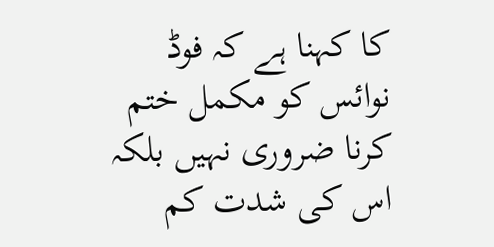کا کہنا ہے کہ فوڈ نوائس کو مکمل ختم کرنا ضروری نہیں بلکہ اس کی شدت کم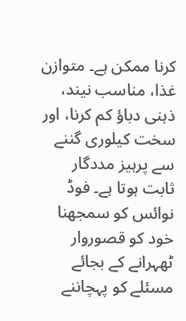کرنا ممکن ہے۔ متوازن غذا، مناسب نیند، ذہنی دباؤ کم کرنا، اور سخت کیلوری گننے سے پرہیز مددگار ثابت ہوتا ہے۔ فوڈ نوائس کو سمجھنا خود کو قصوروار ٹھہرانے کے بجائے مسئلے کو پہچاننے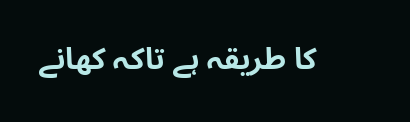کا طریقہ ہے تاکہ کھانے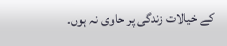کے خیالات زندگی پر حاوی نہ ہوں۔